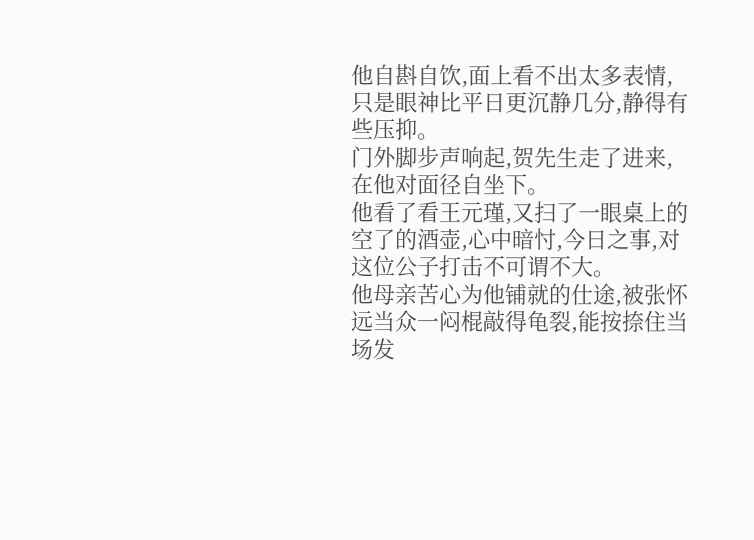他自斟自饮,面上看不出太多表情,只是眼神比平日更沉静几分,静得有些压抑。
门外脚步声响起,贺先生走了进来,在他对面径自坐下。
他看了看王元瑾,又扫了一眼桌上的空了的酒壶,心中暗忖,今日之事,对这位公子打击不可谓不大。
他母亲苦心为他铺就的仕途,被张怀远当众一闷棍敲得龟裂,能按捺住当场发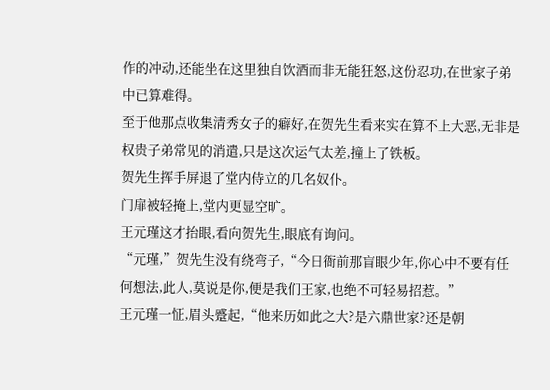作的冲动,还能坐在这里独自饮酒而非无能狂怒,这份忍功,在世家子弟中已算难得。
至于他那点收集清秀女子的癖好,在贺先生看来实在算不上大恶,无非是权贵子弟常见的消遣,只是这次运气太差,撞上了铁板。
贺先生挥手屏退了堂内侍立的几名奴仆。
门扉被轻掩上,堂内更显空旷。
王元瑾这才抬眼,看向贺先生,眼底有询问。
“元瑾,”贺先生没有绕弯子,“今日衙前那盲眼少年,你心中不要有任何想法,此人,莫说是你,便是我们王家,也绝不可轻易招惹。”
王元瑾一怔,眉头蹙起,“他来历如此之大?是六鼎世家?还是朝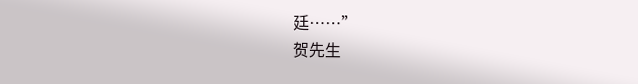廷……”
贺先生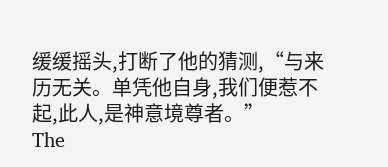缓缓摇头,打断了他的猜测,“与来历无关。单凭他自身,我们便惹不起,此人,是神意境尊者。”
The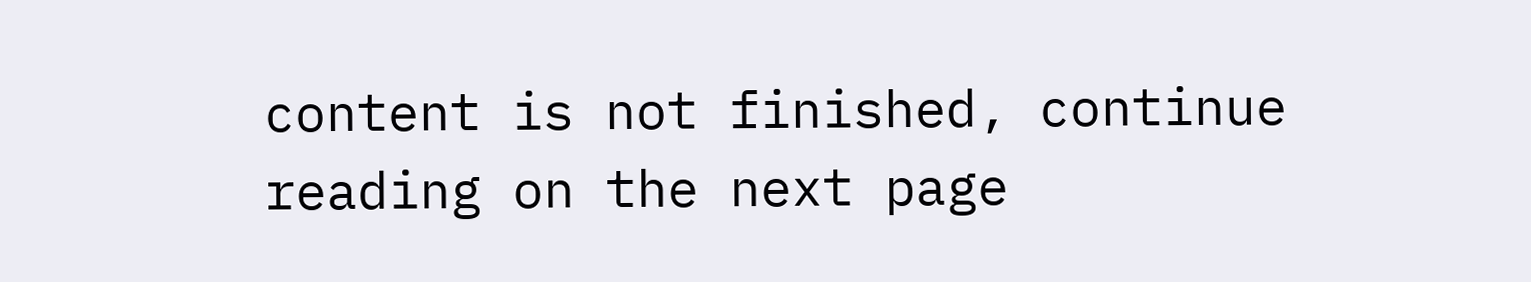content is not finished, continue reading on the next page